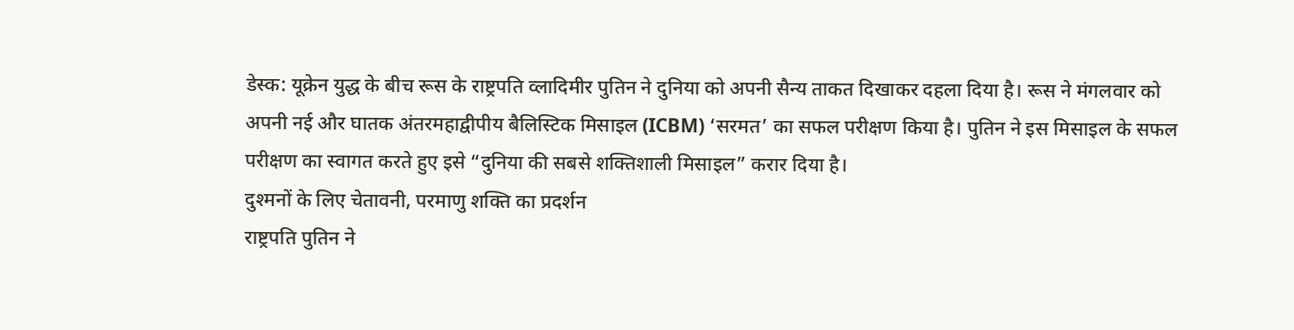डेस्क: यूक्रेन युद्ध के बीच रूस के राष्ट्रपति व्लादिमीर पुतिन ने दुनिया को अपनी सैन्य ताकत दिखाकर दहला दिया है। रूस ने मंगलवार को अपनी नई और घातक अंतरमहाद्वीपीय बैलिस्टिक मिसाइल (ICBM) ‘सरमत’ का सफल परीक्षण किया है। पुतिन ने इस मिसाइल के सफल परीक्षण का स्वागत करते हुए इसे “दुनिया की सबसे शक्तिशाली मिसाइल” करार दिया है।
दुश्मनों के लिए चेतावनी, परमाणु शक्ति का प्रदर्शन
राष्ट्रपति पुतिन ने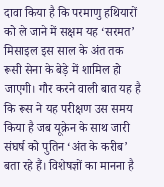दावा किया है कि परमाणु हथियारों को ले जाने में सक्षम यह ‘सरमत’ मिसाइल इस साल के अंत तक रूसी सेना के बेड़े में शामिल हो जाएगी। गौर करने वाली बात यह है कि रूस ने यह परीक्षण उस समय किया है जब यूक्रेन के साथ जारी संघर्ष को पुतिन ‘अंत के करीब’ बता रहे हैं। विशेषज्ञों का मानना है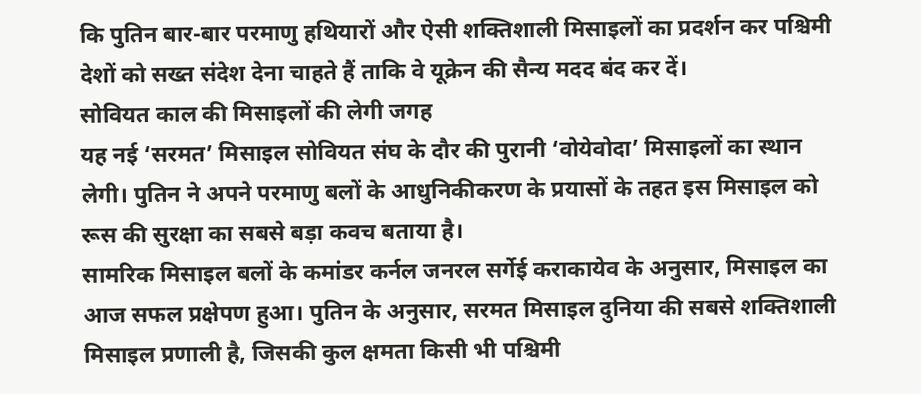कि पुतिन बार-बार परमाणु हथियारों और ऐसी शक्तिशाली मिसाइलों का प्रदर्शन कर पश्चिमी देशों को सख्त संदेश देना चाहते हैं ताकि वे यूक्रेन की सैन्य मदद बंद कर दें।
सोवियत काल की मिसाइलों की लेगी जगह
यह नई ‘सरमत’ मिसाइल सोवियत संघ के दौर की पुरानी ‘वोयेवोदा’ मिसाइलों का स्थान लेगी। पुतिन ने अपने परमाणु बलों के आधुनिकीकरण के प्रयासों के तहत इस मिसाइल को रूस की सुरक्षा का सबसे बड़ा कवच बताया है।
सामरिक मिसाइल बलों के कमांडर कर्नल जनरल सर्गेई कराकायेव के अनुसार, मिसाइल का आज सफल प्रक्षेपण हुआ। पुतिन के अनुसार, सरमत मिसाइल दुनिया की सबसे शक्तिशाली मिसाइल प्रणाली है, जिसकी कुल क्षमता किसी भी पश्चिमी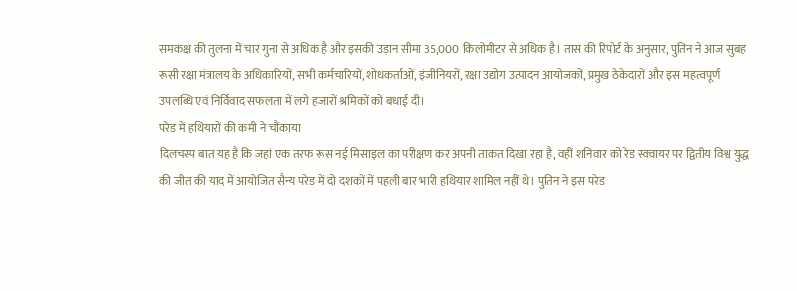समकक्ष की तुलना में चार गुना से अधिक है और इसकी उड़ान सीमा 35,000 किलोमीटर से अधिक है। तास की रिपोर्ट के अनुसार, पुतिन ने आज सुबह रूसी रक्षा मंत्रालय के अधिकारियों, सभी कर्मचारियों, शोधकर्ताओं, इंजीनियरों, रक्षा उद्योग उत्पादन आयोजकों, प्रमुख ठेकेदारों और इस महत्वपूर्ण उपलब्धि एवं निर्विवाद सफलता में लगे हजारों श्रमिकों को बधाई दी।
परेड में हथियारों की कमी ने चौंकाया
दिलचस्प बात यह है कि जहां एक तरफ रूस नई मिसाइल का परीक्षण कर अपनी ताकत दिखा रहा है, वहीं शनिवार को रेड स्क्वायर पर द्वितीय विश्व युद्ध की जीत की याद में आयोजित सैन्य परेड में दो दशकों में पहली बार भारी हथियार शामिल नहीं थे। पुतिन ने इस परेड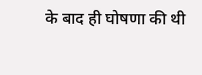के बाद ही घोषणा की थी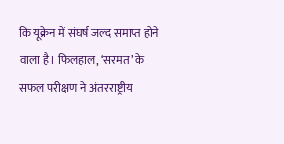कि यूक्रेन में संघर्ष जल्द समाप्त होने वाला है। फिलहाल, ‘सरमत’ के सफल परीक्षण ने अंतरराष्ट्रीय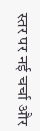स्तर पर नई चर्चा और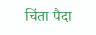चिंता पैदा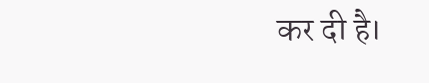कर दी है।